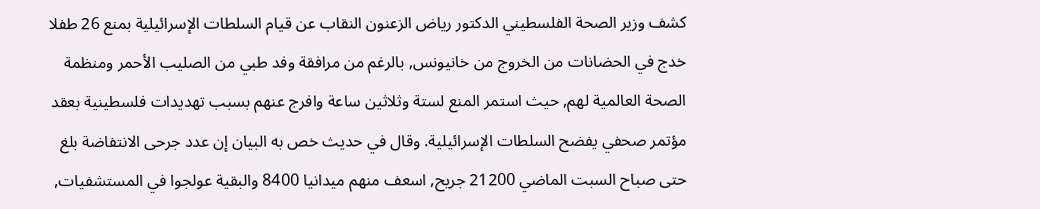كشف وزير الصحة الفلسطيني الدكتور رياض الزعنون النقاب عن قيام السلطات الإسرائيلية بمنع 26 طفلا خدج في الحضانات من الخروج من خانيونس, بالرغم من مرافقة وفد طبي من الصليب الأحمر ومنظمة الصحة العالمية لهم, حيث استمر المنع لستة وثلاثين ساعة وافرج عنهم بسبب تهديدات فلسطينية بعقد مؤتمر صحفي يفضح السلطات الإسرائيلية. وقال في حديث خص به البيان إن عدد جرحى الانتفاضة بلغ حتى صباح السبت الماضي 21200 جريح, اسعف منهم ميدانيا 8400 والبقية عولجوا في المستشفيات,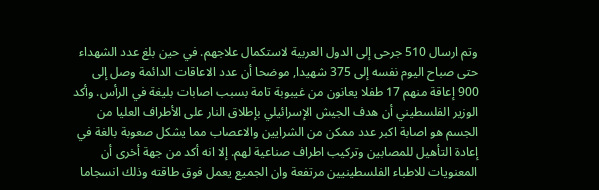وتم ارسال 510 جرحى إلى الدول العربية لاستكمال علاجهم. في حين بلغ عدد الشهداء حتى صباح اليوم نفسه إلى 375 شهيدا, موضحا أن عدد الاعاقات الدائمة وصل إلى 900 إعاقة منهم 17 طفلا يعانون من غيبوبة تامة بسبب اصابات بليغة في الرأس. وأكد الوزير الفلسطيني أن هدف الجيش الإسرائيلي بإطلاق النار على الأطراف العليا من الجسم هو اصابة اكبر عدد ممكن من الشرايين والاعصاب مما يشكل صعوبة بالغة في إعادة التأهيل للمصابين وتركيب اطراف صناعية لهم. إلا انه أكد من جهة أخرى أن المعنويات للاطباء الفلسطينيين مرتفعة وان الجميع يعمل فوق طاقته وذلك انسجاما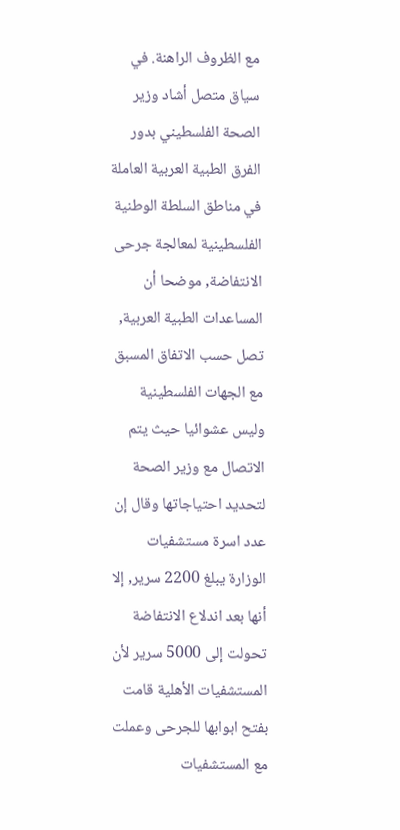مع الظروف الراهنة. في سياق متصل أشاد وزير الصحة الفلسطيني بدور الفرق الطبية العربية العاملة في مناطق السلطة الوطنية الفلسطينية لمعالجة جرحى الانتفاضة, موضحا أن المساعدات الطبية العربية, تصل حسب الاتفاق المسبق مع الجهات الفلسطينية وليس عشوائيا حيث يتم الاتصال مع وزير الصحة لتحديد احتياجاتها وقال إن عدد اسرة مستشفيات الوزارة يبلغ 2200 سرير, إلا أنها بعد اندلاع الانتفاضة تحولت إلى 5000 سرير لأن المستشفيات الأهلية قامت بفتح ابوابها للجرحى وعملت مع المستشفيات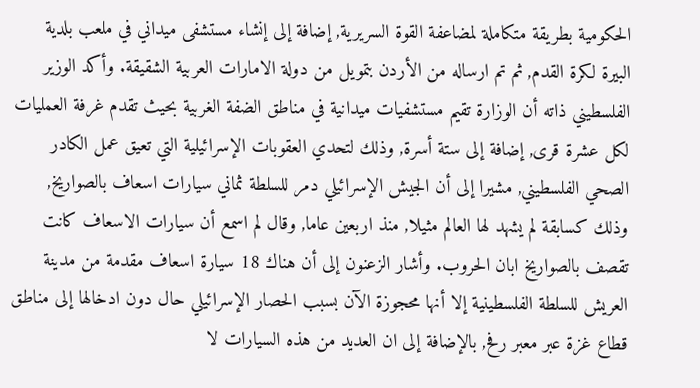الحكومية بطريقة متكاملة لمضاعفة القوة السريرية, إضافة إلى إنشاء مستشفى ميداني في ملعب بلدية البيرة لكرة القدم, ثم تم ارساله من الأردن بتمويل من دولة الامارات العربية الشقيقة. وأكد الوزير الفلسطيني ذاته أن الوزارة تقيم مستشفيات ميدانية في مناطق الضفة الغربية بحيث تقدم غرفة العمليات لكل عشرة قرى, إضافة إلى ستة أسرة, وذلك لتحدي العقوبات الإسرائيلية التي تعيق عمل الكادر الصحي الفلسطيني, مشيرا إلى أن الجيش الإسرائيلي دمر للسلطة ثماني سيارات اسعاف بالصواريخ, وذلك كسابقة لم يشهد لها العالم مثيلا, منذ اربعين عاما, وقال لم اسمع أن سيارات الاسعاف كانت تقصف بالصواريخ ابان الحروب. وأشار الزعنون إلى أن هناك 18 سيارة اسعاف مقدمة من مدينة العريش للسلطة الفلسطينية إلا أنها محجوزة الآن بسبب الحصار الإسرائيلي حال دون ادخالها إلى مناطق قطاع غزة عبر معبر رفح, بالإضافة إلى ان العديد من هذه السيارات لا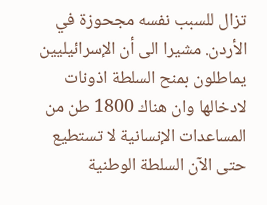تزال للسبب نفسه مجحوزة في الأردن. مشيرا الى أن الإسرائيليين يماطلون بمنح السلطة اذونات لادخالها وان هناك 1800 طن من المساعدات الإنسانية لا تستطيع حتى الآن السلطة الوطنية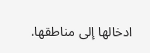ادخالها إلى مناطقها.